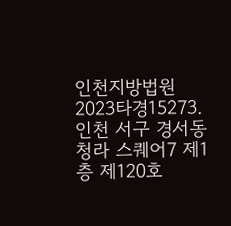인천지방법원 2023타경15273. 인천 서구 경서동 청라 스퀘어7 제1층 제120호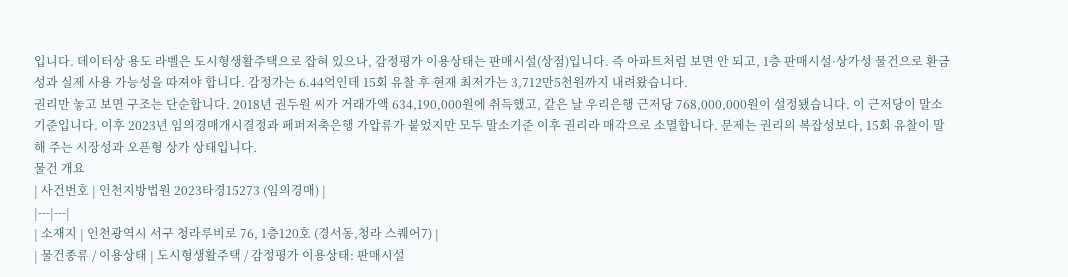입니다. 데이터상 용도 라벨은 도시형생활주택으로 잡혀 있으나, 감정평가 이용상태는 판매시설(상점)입니다. 즉 아파트처럼 보면 안 되고, 1층 판매시설·상가성 물건으로 환금성과 실제 사용 가능성을 따져야 합니다. 감정가는 6.44억인데 15회 유찰 후 현재 최저가는 3,712만5천원까지 내려왔습니다.
권리만 놓고 보면 구조는 단순합니다. 2018년 권두원 씨가 거래가액 634,190,000원에 취득했고, 같은 날 우리은행 근저당 768,000,000원이 설정됐습니다. 이 근저당이 말소기준입니다. 이후 2023년 임의경매개시결정과 페퍼저축은행 가압류가 붙었지만 모두 말소기준 이후 권리라 매각으로 소멸합니다. 문제는 권리의 복잡성보다, 15회 유찰이 말해 주는 시장성과 오픈형 상가 상태입니다.
물건 개요
| 사건번호 | 인천지방법원 2023타경15273 (임의경매) |
|---|---|
| 소재지 | 인천광역시 서구 청라루비로 76, 1층120호 (경서동,청라 스퀘어7) |
| 물건종류 / 이용상태 | 도시형생활주택 / 감정평가 이용상태: 판매시설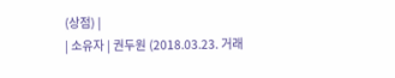(상점) |
| 소유자 | 권두원 (2018.03.23. 거래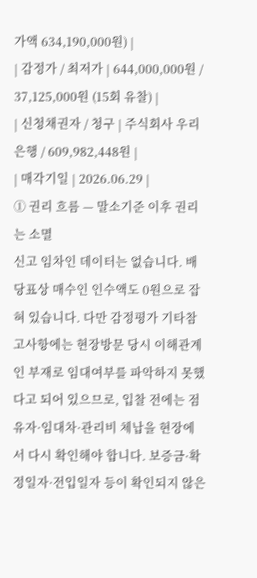가액 634,190,000원) |
| 감정가 / 최저가 | 644,000,000원 / 37,125,000원 (15회 유찰) |
| 신청채권자 / 청구 | 주식회사 우리은행 / 609,982,448원 |
| 매각기일 | 2026.06.29 |
① 권리 흐름 — 말소기준 이후 권리는 소멸
신고 임차인 데이터는 없습니다. 배당표상 매수인 인수액도 0원으로 잡혀 있습니다. 다만 감정평가 기타참고사항에는 현장방문 당시 이해관계인 부재로 임대여부를 파악하지 못했다고 되어 있으므로, 입찰 전에는 점유자·임대차·관리비 체납을 현장에서 다시 확인해야 합니다. 보증금·확정일자·전입일자 등이 확인되지 않은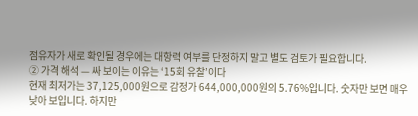점유자가 새로 확인될 경우에는 대항력 여부를 단정하지 말고 별도 검토가 필요합니다.
② 가격 해석 — 싸 보이는 이유는 ‘15회 유찰’이다
현재 최저가는 37,125,000원으로 감정가 644,000,000원의 5.76%입니다. 숫자만 보면 매우 낮아 보입니다. 하지만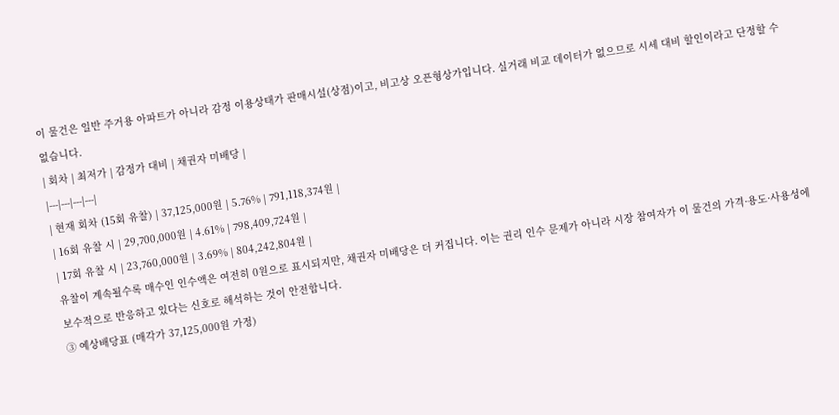이 물건은 일반 주거용 아파트가 아니라 감정 이용상태가 판매시설(상점)이고, 비고상 오픈형상가입니다. 실거래 비교 데이터가 없으므로 시세 대비 할인이라고 단정할 수 없습니다.
| 회차 | 최저가 | 감정가 대비 | 채권자 미배당 |
|---|---|---|---|
| 현재 회차 (15회 유찰) | 37,125,000원 | 5.76% | 791,118,374원 |
| 16회 유찰 시 | 29,700,000원 | 4.61% | 798,409,724원 |
| 17회 유찰 시 | 23,760,000원 | 3.69% | 804,242,804원 |
유찰이 계속될수록 매수인 인수액은 여전히 0원으로 표시되지만, 채권자 미배당은 더 커집니다. 이는 권리 인수 문제가 아니라 시장 참여자가 이 물건의 가격·용도·사용성에 보수적으로 반응하고 있다는 신호로 해석하는 것이 안전합니다.
③ 예상배당표 (매각가 37,125,000원 가정)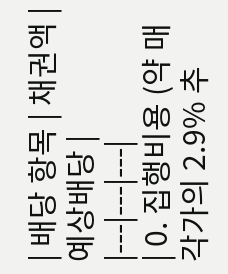| 배당 항목 | 채권액 | 예상배당 |
|---|---|---|
| 0. 집행비용 (약 매각가의 2.9% 추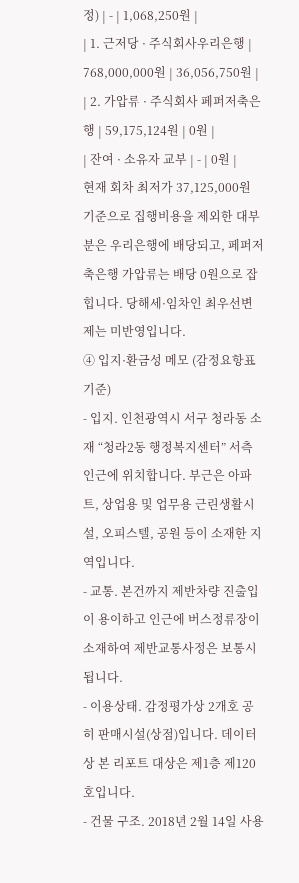정) | - | 1,068,250원 |
| 1. 근저당 · 주식회사우리은행 | 768,000,000원 | 36,056,750원 |
| 2. 가압류 · 주식회사 페퍼저축은행 | 59,175,124원 | 0원 |
| 잔여 · 소유자 교부 | - | 0원 |
현재 회차 최저가 37,125,000원 기준으로 집행비용을 제외한 대부분은 우리은행에 배당되고, 페퍼저축은행 가압류는 배당 0원으로 잡힙니다. 당해세·임차인 최우선변제는 미반영입니다.
④ 입지·환금성 메모 (감정요항표 기준)
- 입지. 인천광역시 서구 청라동 소재 “청라2동 행정복지센터” 서측 인근에 위치합니다. 부근은 아파트, 상업용 및 업무용 근린생활시설, 오피스텔, 공원 등이 소재한 지역입니다.
- 교통. 본건까지 제반차량 진출입이 용이하고 인근에 버스정류장이 소재하여 제반교통사정은 보통시됩니다.
- 이용상태. 감정평가상 2개호 공히 판매시설(상점)입니다. 데이터상 본 리포트 대상은 제1층 제120호입니다.
- 건물 구조. 2018년 2월 14일 사용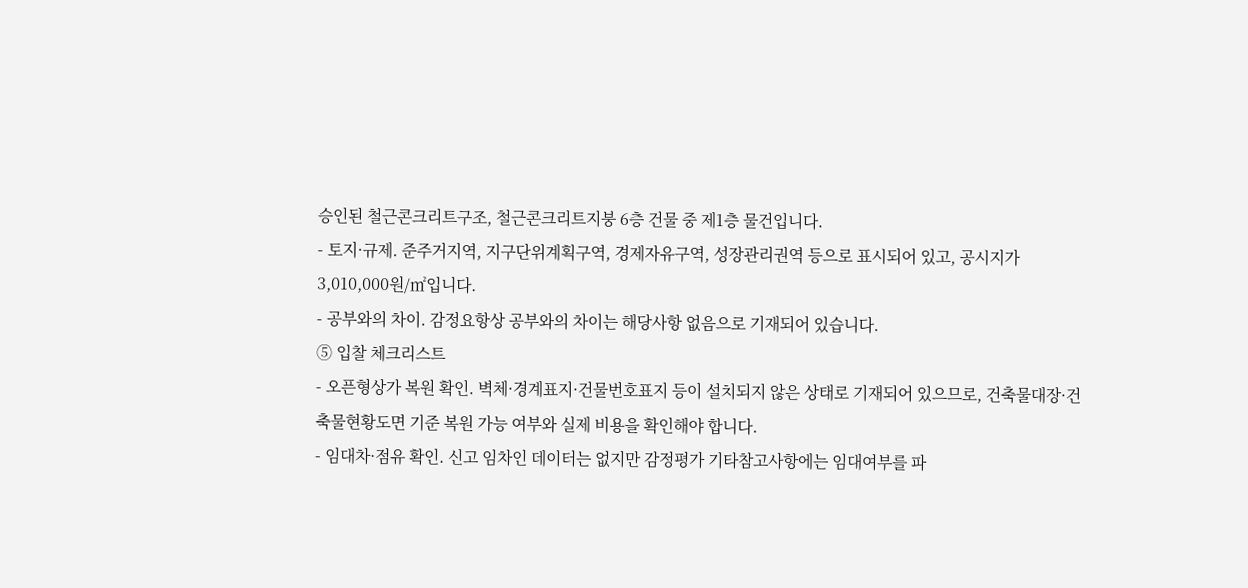승인된 철근콘크리트구조, 철근콘크리트지붕 6층 건물 중 제1층 물건입니다.
- 토지·규제. 준주거지역, 지구단위계획구역, 경제자유구역, 성장관리권역 등으로 표시되어 있고, 공시지가 3,010,000원/㎡입니다.
- 공부와의 차이. 감정요항상 공부와의 차이는 해당사항 없음으로 기재되어 있습니다.
⑤ 입찰 체크리스트
- 오픈형상가 복원 확인. 벽체·경계표지·건물번호표지 등이 설치되지 않은 상태로 기재되어 있으므로, 건축물대장·건축물현황도면 기준 복원 가능 여부와 실제 비용을 확인해야 합니다.
- 임대차·점유 확인. 신고 임차인 데이터는 없지만 감정평가 기타참고사항에는 임대여부를 파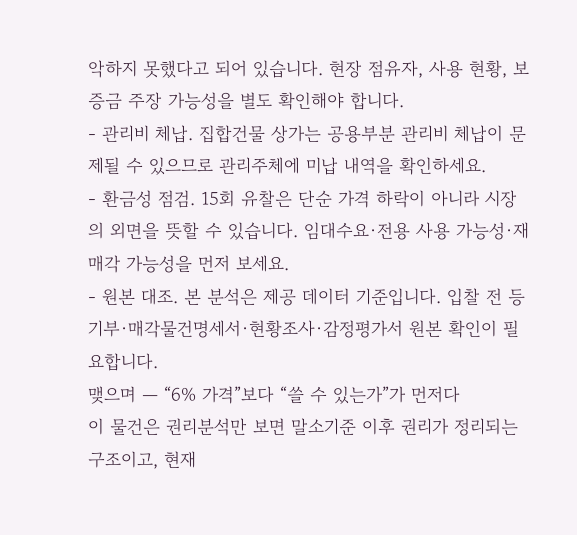악하지 못했다고 되어 있습니다. 현장 점유자, 사용 현황, 보증금 주장 가능성을 별도 확인해야 합니다.
- 관리비 체납. 집합건물 상가는 공용부분 관리비 체납이 문제될 수 있으므로 관리주체에 미납 내역을 확인하세요.
- 환금성 점검. 15회 유찰은 단순 가격 하락이 아니라 시장의 외면을 뜻할 수 있습니다. 임대수요·전용 사용 가능성·재매각 가능성을 먼저 보세요.
- 원본 대조. 본 분석은 제공 데이터 기준입니다. 입찰 전 등기부·매각물건명세서·현황조사·감정평가서 원본 확인이 필요합니다.
맺으며 — “6% 가격”보다 “쓸 수 있는가”가 먼저다
이 물건은 권리분석만 보면 말소기준 이후 권리가 정리되는 구조이고, 현재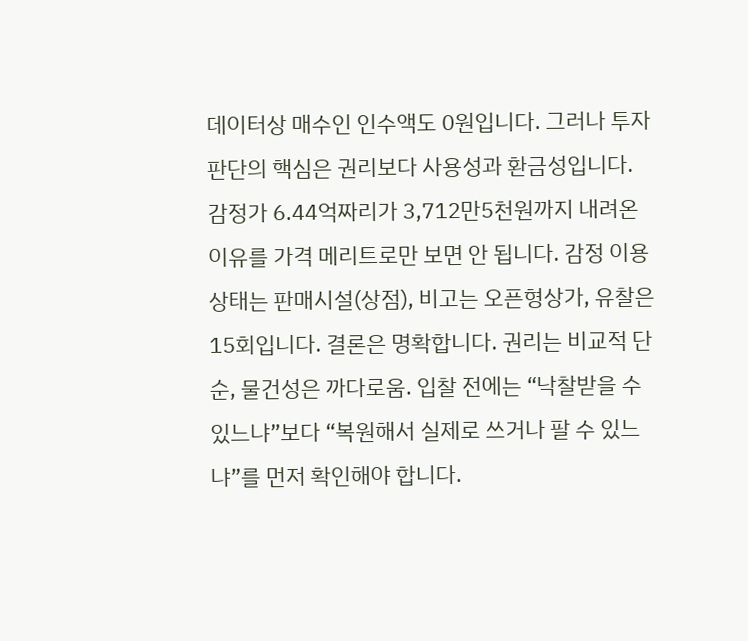데이터상 매수인 인수액도 0원입니다. 그러나 투자 판단의 핵심은 권리보다 사용성과 환금성입니다. 감정가 6.44억짜리가 3,712만5천원까지 내려온 이유를 가격 메리트로만 보면 안 됩니다. 감정 이용상태는 판매시설(상점), 비고는 오픈형상가, 유찰은 15회입니다. 결론은 명확합니다. 권리는 비교적 단순, 물건성은 까다로움. 입찰 전에는 “낙찰받을 수 있느냐”보다 “복원해서 실제로 쓰거나 팔 수 있느냐”를 먼저 확인해야 합니다.